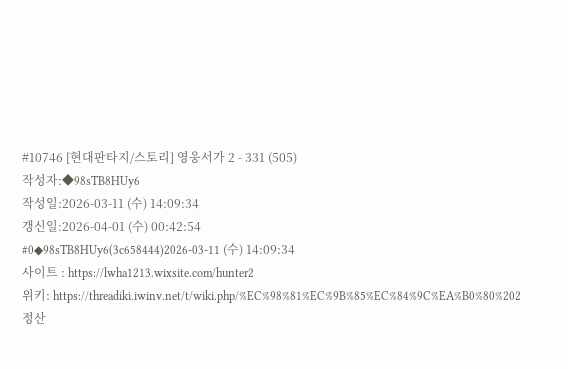#10746 [현대판타지/스토리] 영웅서가 2 - 331 (505)
작성자:◆98sTB8HUy6
작성일:2026-03-11 (수) 14:09:34
갱신일:2026-04-01 (수) 00:42:54
#0◆98sTB8HUy6(3c658444)2026-03-11 (수) 14:09:34
사이트 : https://lwha1213.wixsite.com/hunter2
위키: https://threadiki.iwinv.net/t/wiki.php/%EC%98%81%EC%9B%85%EC%84%9C%EA%B0%80%202
정산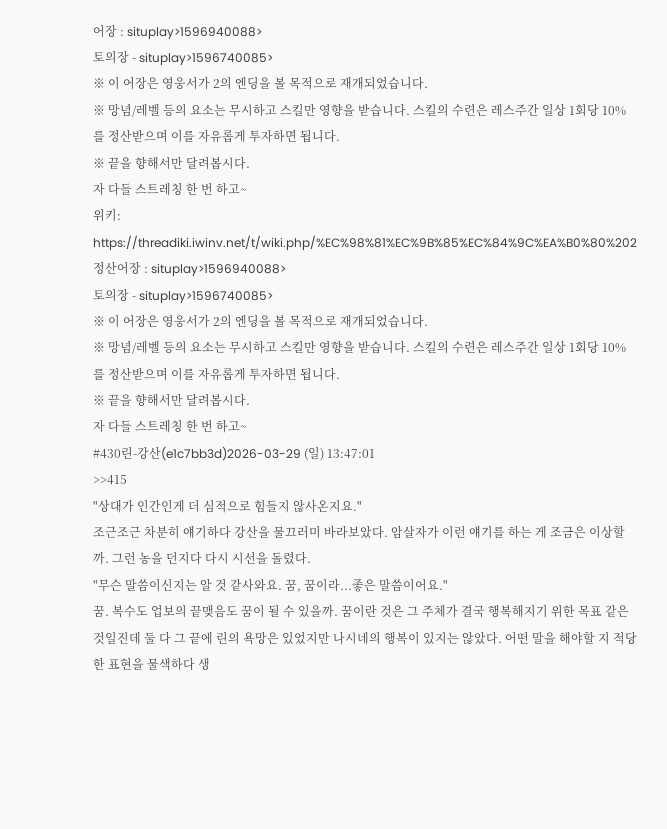어장 : situplay>1596940088>
토의장 - situplay>1596740085>
※ 이 어장은 영웅서가 2의 엔딩을 볼 목적으로 재개되었습니다.
※ 망념/레벨 등의 요소는 무시하고 스킬만 영향을 받습니다. 스킬의 수련은 레스주간 일상 1회당 10%를 정산받으며 이를 자유롭게 투자하면 됩니다.
※ 끝을 향해서만 달려봅시다.
자 다들 스트레칭 한 번 하고~
위키: https://threadiki.iwinv.net/t/wiki.php/%EC%98%81%EC%9B%85%EC%84%9C%EA%B0%80%202
정산어장 : situplay>1596940088>
토의장 - situplay>1596740085>
※ 이 어장은 영웅서가 2의 엔딩을 볼 목적으로 재개되었습니다.
※ 망념/레벨 등의 요소는 무시하고 스킬만 영향을 받습니다. 스킬의 수련은 레스주간 일상 1회당 10%를 정산받으며 이를 자유롭게 투자하면 됩니다.
※ 끝을 향해서만 달려봅시다.
자 다들 스트레칭 한 번 하고~
#430린-강산(e1c7bb3d)2026-03-29 (일) 13:47:01
>>415
"상대가 인간인게 더 심적으로 힘들지 않사온지요."
조근조근 차분히 얘기하다 강산을 물끄러미 바라보았다. 암살자가 이런 얘기를 하는 게 조금은 이상할까. 그런 농을 던지다 다시 시선을 돌렸다.
"무슨 말씀이신지는 알 것 같사와요. 꿈, 꿈이라...좋은 말씀이어요."
꿈. 복수도 업보의 끝맺음도 꿈이 될 수 있을까. 꿈이란 것은 그 주체가 결국 행복해지기 위한 목표 같은 것일진데 둘 다 그 끝에 린의 욕망은 있었지만 나시네의 행복이 있지는 않았다. 어떤 말을 해야할 지 적당한 표현을 물색하다 생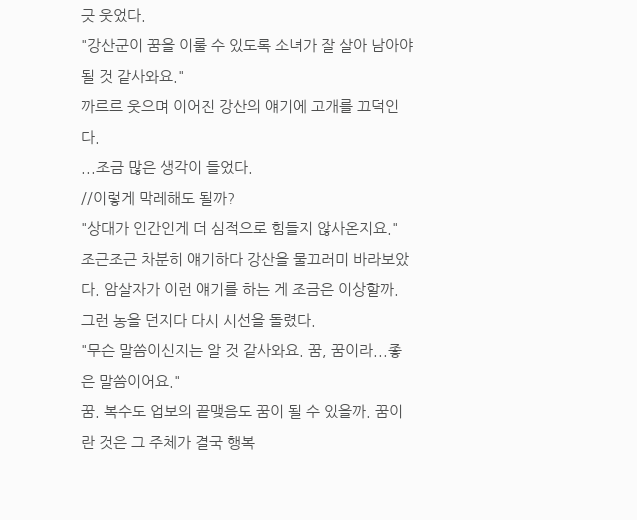긋 웃었다.
"강산군이 꿈을 이룰 수 있도록 소녀가 잘 살아 남아야될 것 같사와요."
까르르 웃으며 이어진 강산의 얘기에 고개를 끄덕인다.
...조금 많은 생각이 들었다.
//이렇게 막레해도 될까?
"상대가 인간인게 더 심적으로 힘들지 않사온지요."
조근조근 차분히 얘기하다 강산을 물끄러미 바라보았다. 암살자가 이런 얘기를 하는 게 조금은 이상할까. 그런 농을 던지다 다시 시선을 돌렸다.
"무슨 말씀이신지는 알 것 같사와요. 꿈, 꿈이라...좋은 말씀이어요."
꿈. 복수도 업보의 끝맺음도 꿈이 될 수 있을까. 꿈이란 것은 그 주체가 결국 행복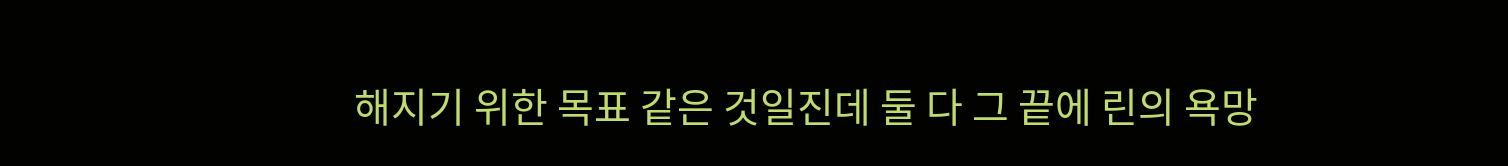해지기 위한 목표 같은 것일진데 둘 다 그 끝에 린의 욕망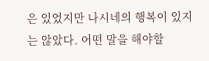은 있었지만 나시네의 행복이 있지는 않았다. 어떤 말을 해야할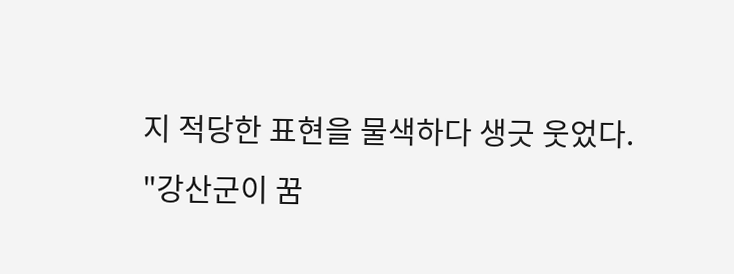지 적당한 표현을 물색하다 생긋 웃었다.
"강산군이 꿈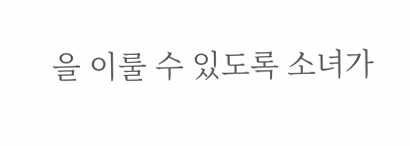을 이룰 수 있도록 소녀가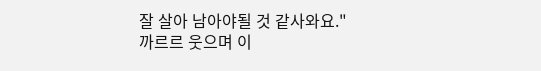잘 살아 남아야될 것 같사와요."
까르르 웃으며 이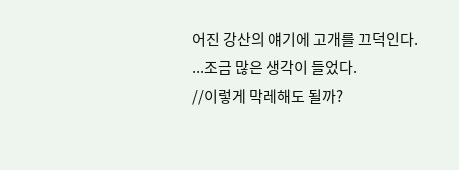어진 강산의 얘기에 고개를 끄덕인다.
...조금 많은 생각이 들었다.
//이렇게 막레해도 될까?